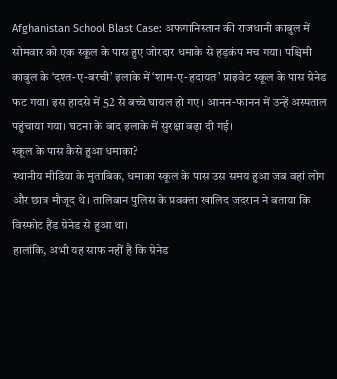Afghanistan School Blast Case: अफगानिस्तान की राजधानी काबुल में सोमवार को एक स्कूल के पास हुए जोरदार धमाके से हड़कंप मच गया। पश्चिमी काबुल के ‘दश्त-ए-बरची’ इलाके में ‘शाम-ए-हदायत’ प्राइवेट स्कूल के पास ग्रेनेड फट गया। इस हादसे में 52 से बच्चे घायल हो गए। आनन-फानन में उन्हें अस्पताल पहुंचाया गया। घटना के बाद इलाके में सुरक्षा बढ़ा दी गई।
स्कूल के पास कैसे हुआ धमाका?
स्थानीय मीडिया के मुताबिक, धमाका स्कूल के पास उस समय हुआ जब वहां लोग और छात्र मौजूद थे। तालिबान पुलिस के प्रवक्ता खालिद जदरान ने बताया कि विस्फोट हैंड ग्रेनेड से हुआ था।
हालांकि, अभी यह साफ नहीं है कि ग्रेनेड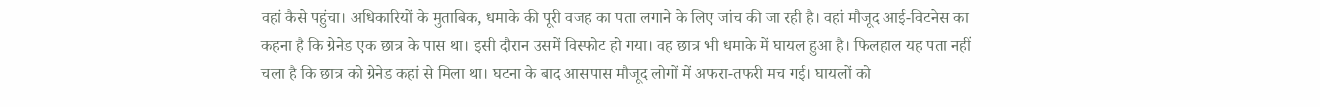वहां कैसे पहुंचा। अधिकारियों के मुताबिक, धमाके की पूरी वजह का पता लगाने के लिए जांच की जा रही है। वहां मौजूद आई-विटनेस का कहना है कि ग्रेनेड एक छात्र के पास था। इसी दौरान उसमें विस्फोट हो गया। वह छात्र भी धमाके में घायल हुआ है। फिलहाल यह पता नहीं चला है कि छात्र को ग्रेनेड कहां से मिला था। घटना के बाद आसपास मौजूद लोगों में अफरा-तफरी मच गई। घायलों को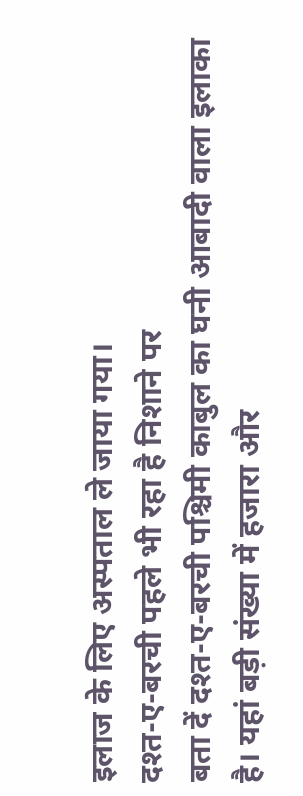इलाज के लिए अस्पताल ले जाया गया।
दश्त-ए-बरची पहले भी रहा है निशाने पर
बता दें दश्त-ए-बरची पश्चिमी काबुल का घनी आबादी वाला इलाका है। यहां बड़ी संख्या में हजारा और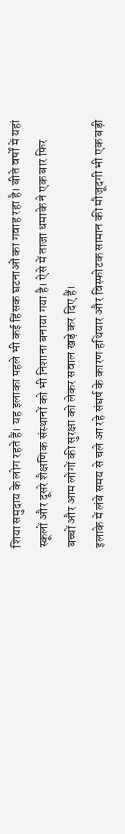शिया समुदाय के लोग रहते हैं। यह इलाका पहले भी कई हिंसक घटनाओं का गवाह रहा है। बीते वर्षों में यहां स्कूलों और दूसरे शैक्षणिक संस्थानों को भी निशाना बनाया गया है। ऐसे में ताजा धमाके ने एक बार फिर बच्चों और आम लोगों की सुरक्षा को लेकर सवाल खड़े कर दिए हैं।
इलाके में लंबे समय से चले आ रहे संघर्ष के कारण हथियार और विस्फोटक सामान की मौजूदगी भी एक बड़ी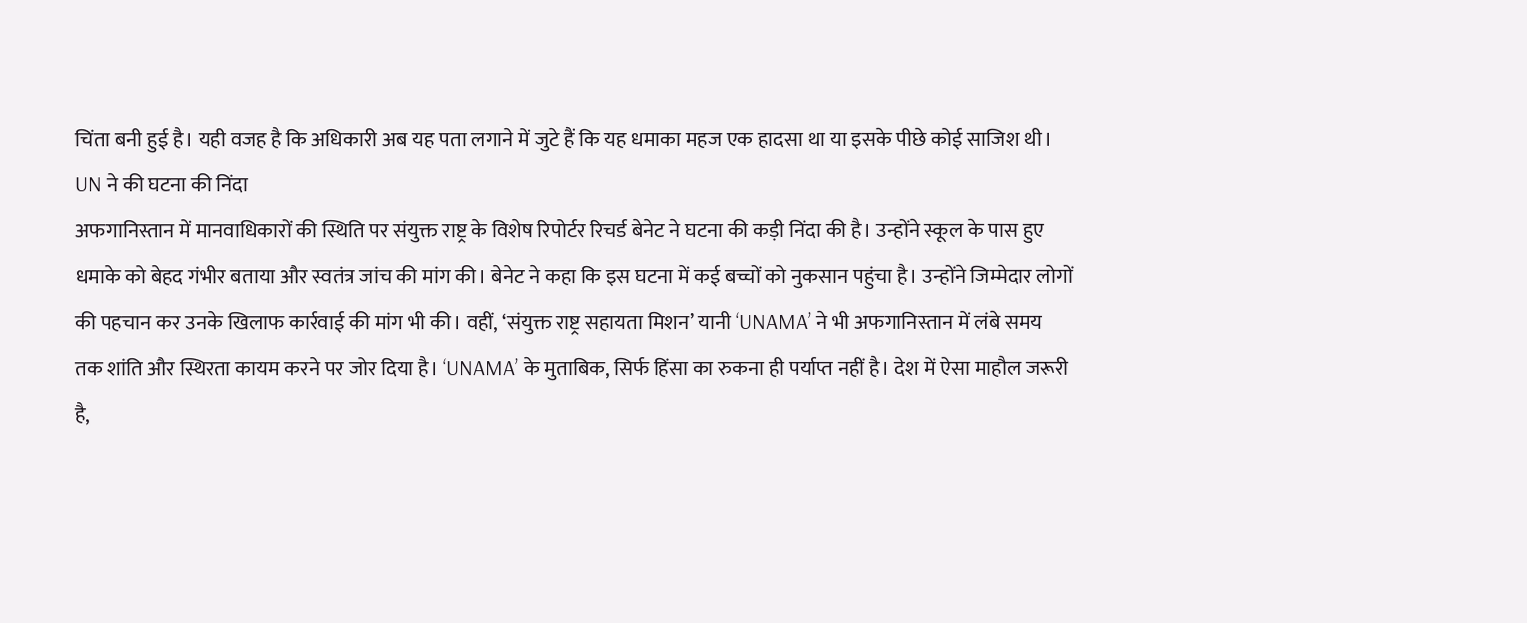चिंता बनी हुई है। यही वजह है कि अधिकारी अब यह पता लगाने में जुटे हैं कि यह धमाका महज एक हादसा था या इसके पीछे कोई साजिश थी।
UN ने की घटना की निंदा
अफगानिस्तान में मानवाधिकारों की स्थिति पर संयुक्त राष्ट्र के विशेष रिपोर्टर रिचर्ड बेनेट ने घटना की कड़ी निंदा की है। उन्होंने स्कूल के पास हुए धमाके को बेहद गंभीर बताया और स्वतंत्र जांच की मांग की। बेनेट ने कहा कि इस घटना में कई बच्चों को नुकसान पहुंचा है। उन्होंने जिम्मेदार लोगों की पहचान कर उनके खिलाफ कार्रवाई की मांग भी की। वहीं, ‘संयुक्त राष्ट्र सहायता मिशन’ यानी ‘UNAMA’ ने भी अफगानिस्तान में लंबे समय तक शांति और स्थिरता कायम करने पर जोर दिया है। ‘UNAMA’ के मुताबिक, सिर्फ हिंसा का रुकना ही पर्याप्त नहीं है। देश में ऐसा माहौल जरूरी है,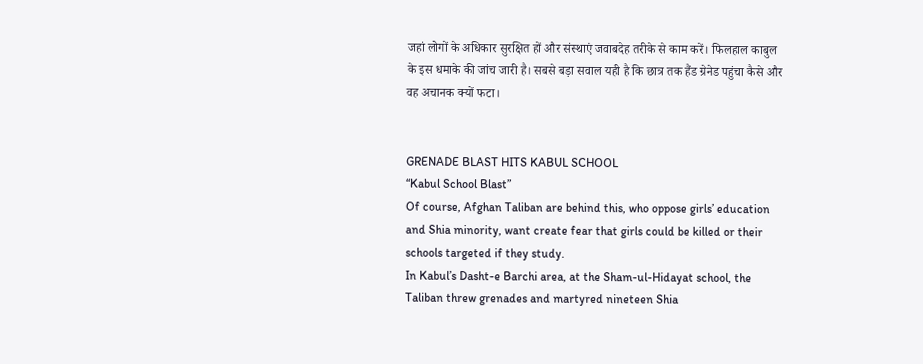जहां लोगों के अधिकार सुरक्षित हों और संस्थाएं जवाबदेह तरीके से काम करें। फिलहाल काबुल के इस धमाके की जांच जारी है। सबसे बड़ा सवाल यही है कि छात्र तक हैंड ग्रेनेड पहुंचा कैसे और वह अचानक क्यों फटा।


GRENADE BLAST HITS KABUL SCHOOL
“Kabul School Blast”
Of course, Afghan Taliban are behind this, who oppose girls’ education and Shia minority, want create fear that girls could be killed or their schools targeted if they study.
In Kabul’s Dasht-e Barchi area, at the Sham-ul-Hidayat school, the Taliban threw grenades and martyred nineteen Shia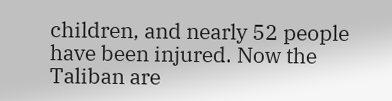children, and nearly 52 people have been injured. Now the Taliban are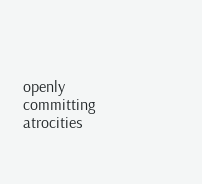openly committing atrocities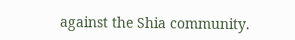against the Shia community.